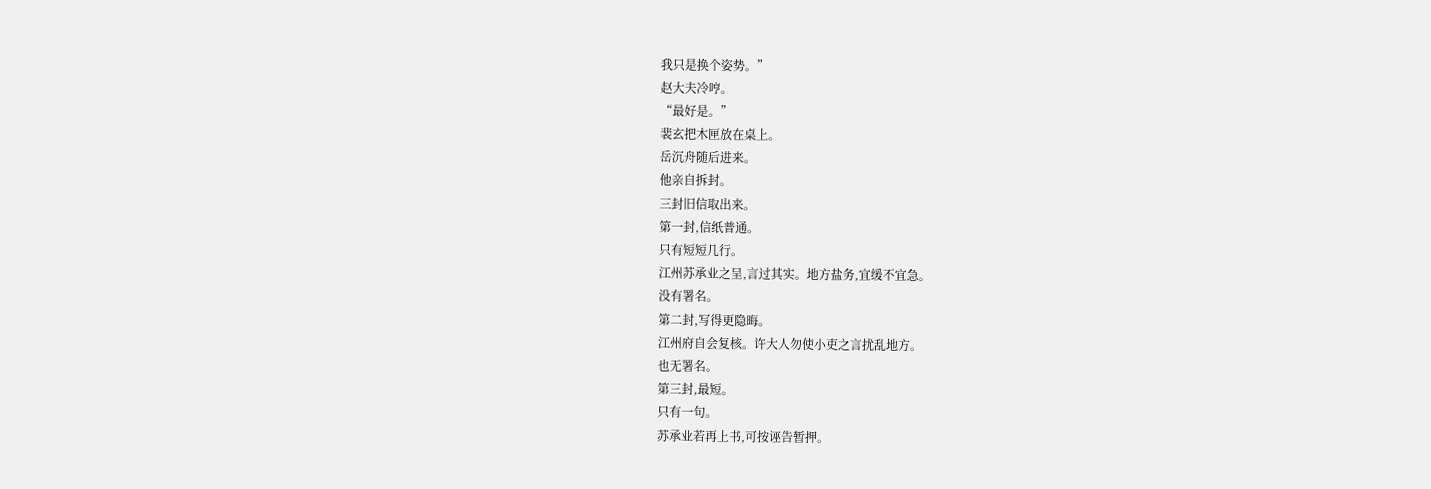我只是换个姿势。”
赵大夫冷哼。
“最好是。”
裴玄把木匣放在桌上。
岳沉舟随后进来。
他亲自拆封。
三封旧信取出来。
第一封,信纸普通。
只有短短几行。
江州苏承业之呈,言过其实。地方盐务,宜缓不宜急。
没有署名。
第二封,写得更隐晦。
江州府自会复核。许大人勿使小吏之言扰乱地方。
也无署名。
第三封,最短。
只有一句。
苏承业若再上书,可按诬告暂押。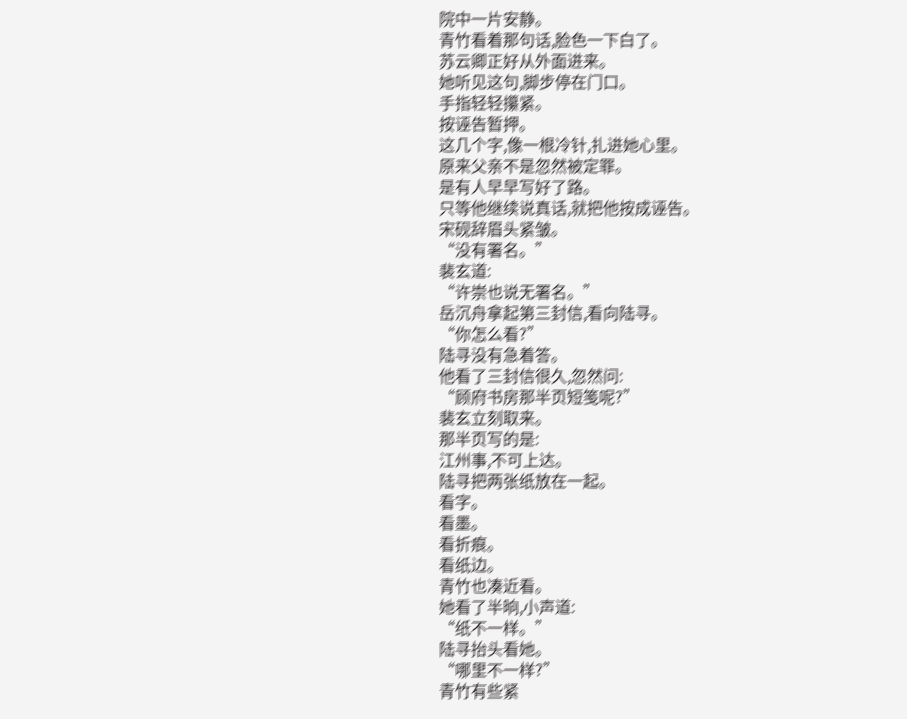院中一片安静。
青竹看着那句话,脸色一下白了。
苏云卿正好从外面进来。
她听见这句,脚步停在门口。
手指轻轻攥紧。
按诬告暂押。
这几个字,像一根冷针,扎进她心里。
原来父亲不是忽然被定罪。
是有人早早写好了路。
只等他继续说真话,就把他按成诬告。
宋砚辞眉头紧皱。
“没有署名。”
裴玄道:
“许崇也说无署名。”
岳沉舟拿起第三封信,看向陆寻。
“你怎么看?”
陆寻没有急着答。
他看了三封信很久,忽然问:
“顾府书房那半页短笺呢?”
裴玄立刻取来。
那半页写的是:
江州事,不可上达。
陆寻把两张纸放在一起。
看字。
看墨。
看折痕。
看纸边。
青竹也凑近看。
她看了半晌,小声道:
“纸不一样。”
陆寻抬头看她。
“哪里不一样?”
青竹有些紧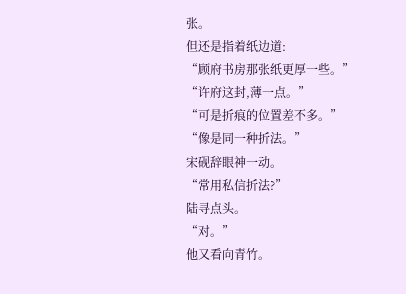张。
但还是指着纸边道:
“顾府书房那张纸更厚一些。”
“许府这封,薄一点。”
“可是折痕的位置差不多。”
“像是同一种折法。”
宋砚辞眼神一动。
“常用私信折法?”
陆寻点头。
“对。”
他又看向青竹。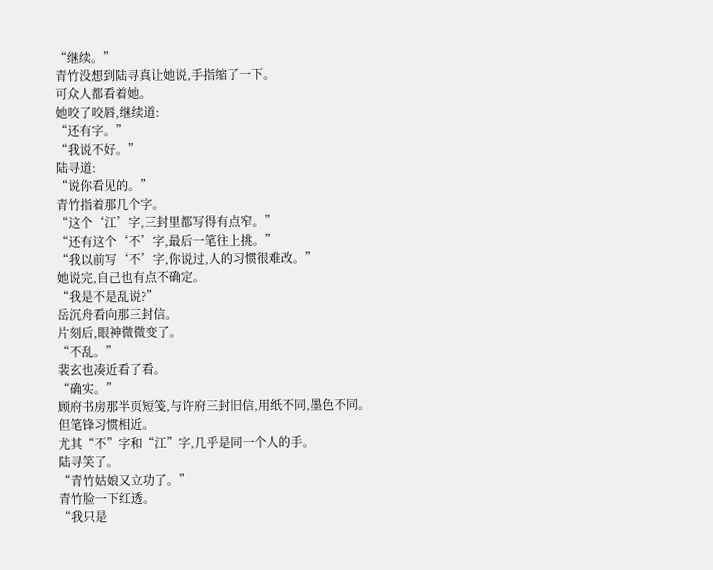“继续。”
青竹没想到陆寻真让她说,手指缩了一下。
可众人都看着她。
她咬了咬唇,继续道:
“还有字。”
“我说不好。”
陆寻道:
“说你看见的。”
青竹指着那几个字。
“这个‘江’字,三封里都写得有点窄。”
“还有这个‘不’字,最后一笔往上挑。”
“我以前写‘不’字,你说过,人的习惯很难改。”
她说完,自己也有点不确定。
“我是不是乱说?”
岳沉舟看向那三封信。
片刻后,眼神微微变了。
“不乱。”
裴玄也凑近看了看。
“确实。”
顾府书房那半页短笺,与许府三封旧信,用纸不同,墨色不同。
但笔锋习惯相近。
尤其“不”字和“江”字,几乎是同一个人的手。
陆寻笑了。
“青竹姑娘又立功了。”
青竹脸一下红透。
“我只是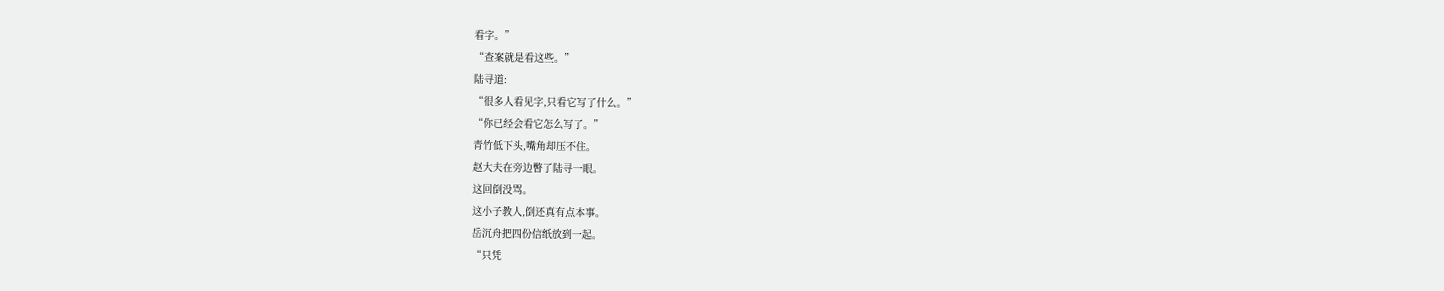看字。”
“查案就是看这些。”
陆寻道:
“很多人看见字,只看它写了什么。”
“你已经会看它怎么写了。”
青竹低下头,嘴角却压不住。
赵大夫在旁边瞥了陆寻一眼。
这回倒没骂。
这小子教人,倒还真有点本事。
岳沉舟把四份信纸放到一起。
“只凭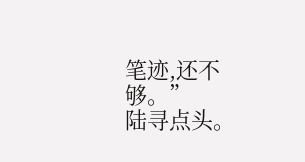笔迹,还不够。”
陆寻点头。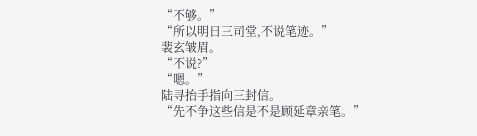“不够。”
“所以明日三司堂,不说笔迹。”
裴玄皱眉。
“不说?”
“嗯。”
陆寻抬手指向三封信。
“先不争这些信是不是顾延章亲笔。”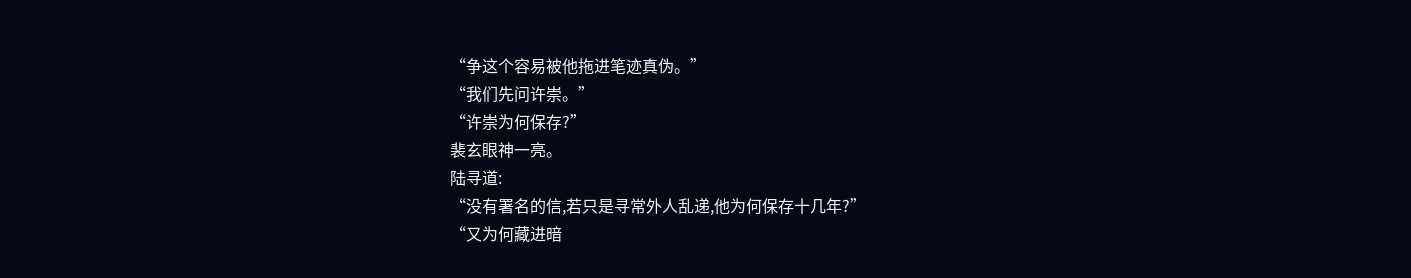“争这个容易被他拖进笔迹真伪。”
“我们先问许崇。”
“许崇为何保存?”
裴玄眼神一亮。
陆寻道:
“没有署名的信,若只是寻常外人乱递,他为何保存十几年?”
“又为何藏进暗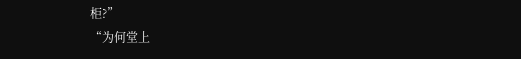柜?”
“为何堂上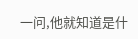一问,他就知道是什